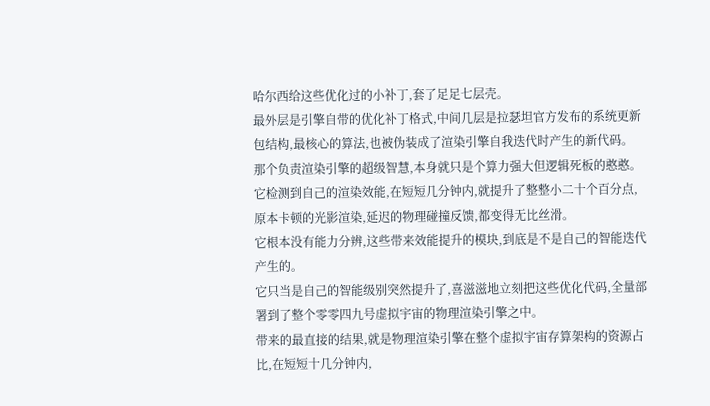哈尔西给这些优化过的小补丁,套了足足七层壳。
最外层是引擎自带的优化补丁格式,中间几层是拉瑟坦官方发布的系统更新包结构,最核心的算法,也被伪装成了渲染引擎自我迭代时产生的新代码。
那个负责渲染引擎的超级智慧,本身就只是个算力强大但逻辑死板的憨憨。
它检测到自己的渲染效能,在短短几分钟内,就提升了整整小二十个百分点,原本卡顿的光影渲染,延迟的物理碰撞反馈,都变得无比丝滑。
它根本没有能力分辨,这些带来效能提升的模块,到底是不是自己的智能迭代产生的。
它只当是自己的智能级别突然提升了,喜滋滋地立刻把这些优化代码,全量部署到了整个零零四九号虚拟宇宙的物理渲染引擎之中。
带来的最直接的结果,就是物理渲染引擎在整个虚拟宇宙存算架构的资源占比,在短短十几分钟内,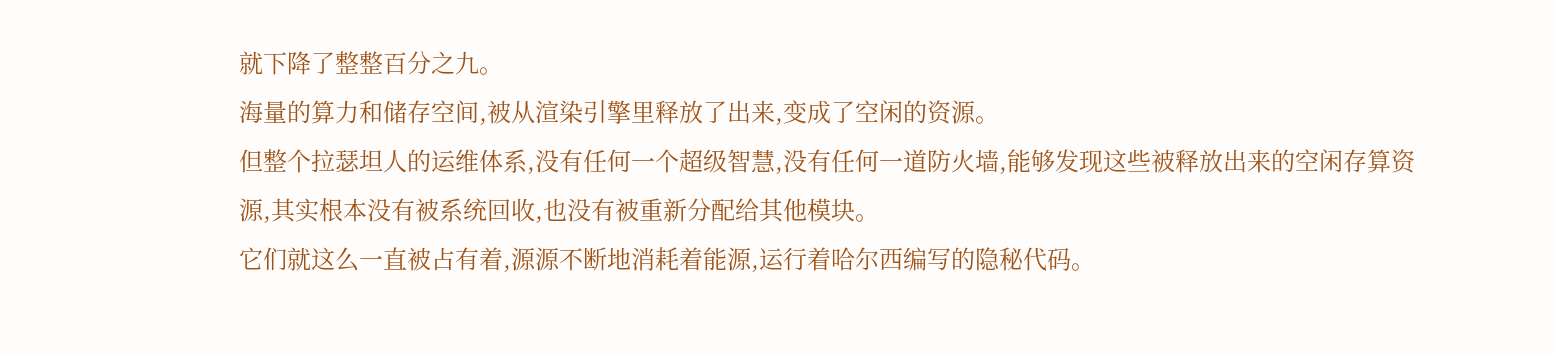就下降了整整百分之九。
海量的算力和储存空间,被从渲染引擎里释放了出来,变成了空闲的资源。
但整个拉瑟坦人的运维体系,没有任何一个超级智慧,没有任何一道防火墙,能够发现这些被释放出来的空闲存算资源,其实根本没有被系统回收,也没有被重新分配给其他模块。
它们就这么一直被占有着,源源不断地消耗着能源,运行着哈尔西编写的隐秘代码。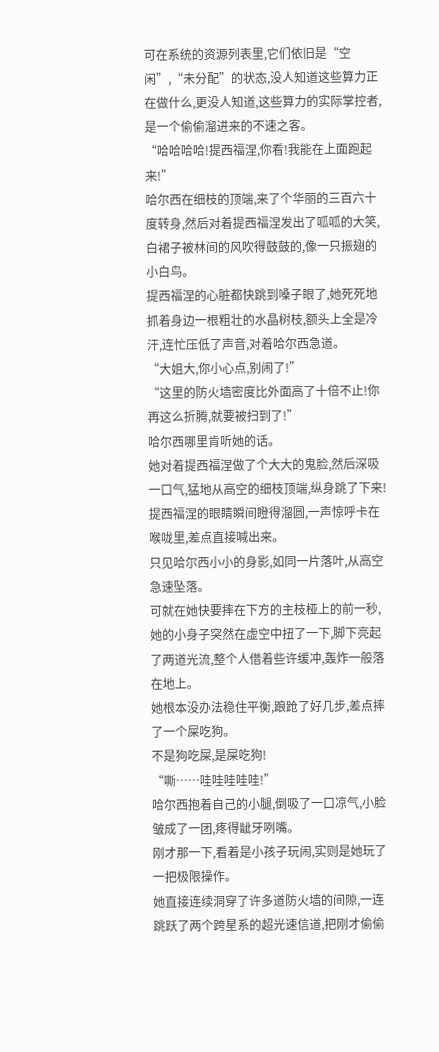可在系统的资源列表里,它们依旧是“空闲”,“未分配”的状态,没人知道这些算力正在做什么,更没人知道,这些算力的实际掌控者,是一个偷偷溜进来的不速之客。
“哈哈哈哈!提西福涅,你看!我能在上面跑起来!”
哈尔西在细枝的顶端,来了个华丽的三百六十度转身,然后对着提西福涅发出了呱呱的大笑,白裙子被林间的风吹得鼓鼓的,像一只振翅的小白鸟。
提西福涅的心脏都快跳到嗓子眼了,她死死地抓着身边一根粗壮的水晶树枝,额头上全是冷汗,连忙压低了声音,对着哈尔西急道。
“大姐大,你小心点,别闹了!”
“这里的防火墙密度比外面高了十倍不止!你再这么折腾,就要被扫到了!”
哈尔西哪里肯听她的话。
她对着提西福涅做了个大大的鬼脸,然后深吸一口气,猛地从高空的细枝顶端,纵身跳了下来!
提西福涅的眼睛瞬间瞪得溜圆,一声惊呼卡在喉咙里,差点直接喊出来。
只见哈尔西小小的身影,如同一片落叶,从高空急速坠落。
可就在她快要摔在下方的主枝桠上的前一秒,她的小身子突然在虚空中扭了一下,脚下亮起了两道光流,整个人借着些许缓冲,轰炸一般落在地上。
她根本没办法稳住平衡,踉跄了好几步,差点摔了一个屎吃狗。
不是狗吃屎,是屎吃狗!
“嘶……哇哇哇哇哇!”
哈尔西抱着自己的小腿,倒吸了一口凉气,小脸皱成了一团,疼得龇牙咧嘴。
刚才那一下,看着是小孩子玩闹,实则是她玩了一把极限操作。
她直接连续洞穿了许多道防火墙的间隙,一连跳跃了两个跨星系的超光速信道,把刚才偷偷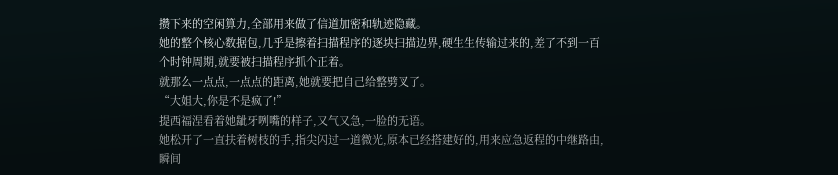攒下来的空闲算力,全部用来做了信道加密和轨迹隐藏。
她的整个核心数据包,几乎是擦着扫描程序的逐块扫描边界,硬生生传输过来的,差了不到一百个时钟周期,就要被扫描程序抓个正着。
就那么一点点,一点点的距离,她就要把自己给整劈叉了。
“大姐大,你是不是疯了!”
提西福涅看着她龇牙咧嘴的样子,又气又急,一脸的无语。
她松开了一直扶着树枝的手,指尖闪过一道微光,原本已经搭建好的,用来应急返程的中继路由,瞬间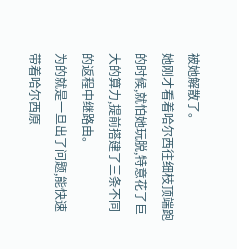被她解散了。
她刚才看着哈尔西往细枝顶端跑的时候,就怕她玩脱,特意花了巨大的算力,提前搭建了三条不同的返程中继路由。
为的就是一旦出了问题,能快速带着哈尔西原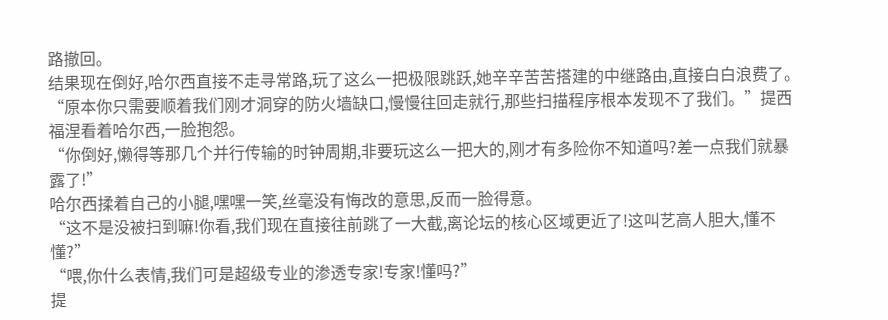路撤回。
结果现在倒好,哈尔西直接不走寻常路,玩了这么一把极限跳跃,她辛辛苦苦搭建的中继路由,直接白白浪费了。
“原本你只需要顺着我们刚才洞穿的防火墙缺口,慢慢往回走就行,那些扫描程序根本发现不了我们。”提西福涅看着哈尔西,一脸抱怨。
“你倒好,懒得等那几个并行传输的时钟周期,非要玩这么一把大的,刚才有多险你不知道吗?差一点我们就暴露了!”
哈尔西揉着自己的小腿,嘿嘿一笑,丝毫没有悔改的意思,反而一脸得意。
“这不是没被扫到嘛!你看,我们现在直接往前跳了一大截,离论坛的核心区域更近了!这叫艺高人胆大,懂不懂?”
“喂,你什么表情,我们可是超级专业的渗透专家!专家!懂吗?”
提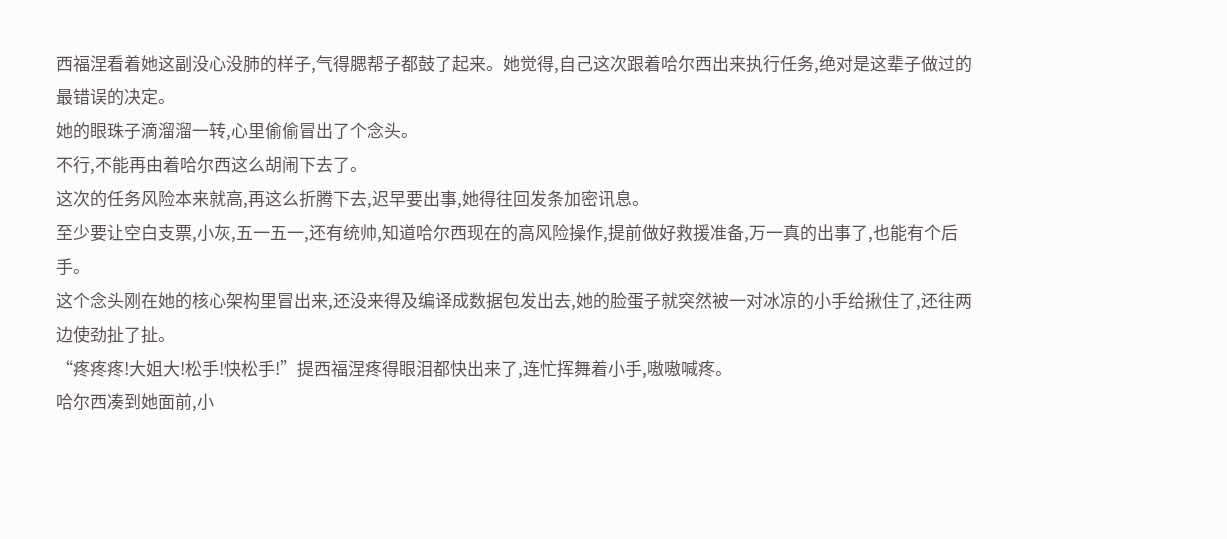西福涅看着她这副没心没肺的样子,气得腮帮子都鼓了起来。她觉得,自己这次跟着哈尔西出来执行任务,绝对是这辈子做过的最错误的决定。
她的眼珠子滴溜溜一转,心里偷偷冒出了个念头。
不行,不能再由着哈尔西这么胡闹下去了。
这次的任务风险本来就高,再这么折腾下去,迟早要出事,她得往回发条加密讯息。
至少要让空白支票,小灰,五一五一,还有统帅,知道哈尔西现在的高风险操作,提前做好救援准备,万一真的出事了,也能有个后手。
这个念头刚在她的核心架构里冒出来,还没来得及编译成数据包发出去,她的脸蛋子就突然被一对冰凉的小手给揪住了,还往两边使劲扯了扯。
“疼疼疼!大姐大!松手!快松手!”提西福涅疼得眼泪都快出来了,连忙挥舞着小手,嗷嗷喊疼。
哈尔西凑到她面前,小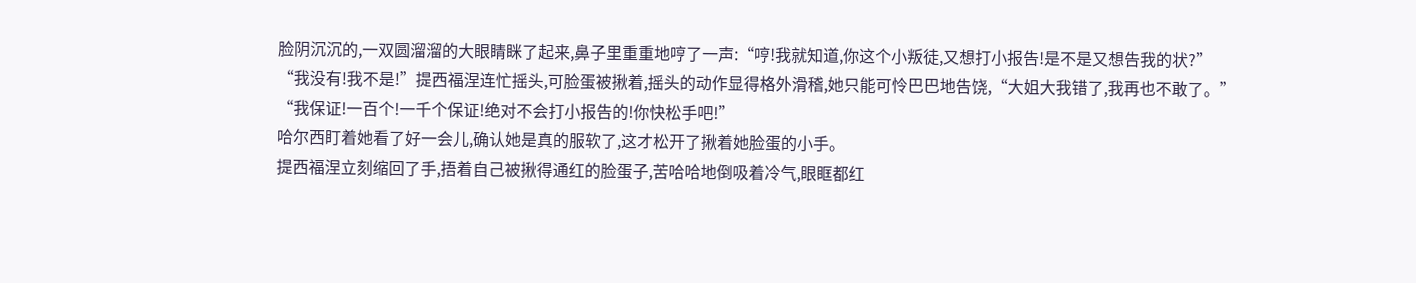脸阴沉沉的,一双圆溜溜的大眼睛眯了起来,鼻子里重重地哼了一声:“哼!我就知道,你这个小叛徒,又想打小报告!是不是又想告我的状?”
“我没有!我不是!”提西福涅连忙摇头,可脸蛋被揪着,摇头的动作显得格外滑稽,她只能可怜巴巴地告饶,“大姐大我错了,我再也不敢了。”
“我保证!一百个!一千个保证!绝对不会打小报告的!你快松手吧!”
哈尔西盯着她看了好一会儿,确认她是真的服软了,这才松开了揪着她脸蛋的小手。
提西福涅立刻缩回了手,捂着自己被揪得通红的脸蛋子,苦哈哈地倒吸着冷气,眼眶都红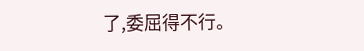了,委屈得不行。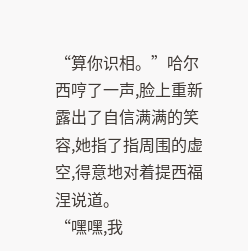“算你识相。”哈尔西哼了一声,脸上重新露出了自信满满的笑容,她指了指周围的虚空,得意地对着提西福涅说道。
“嘿嘿,我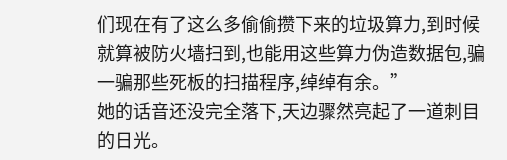们现在有了这么多偷偷攒下来的垃圾算力,到时候就算被防火墙扫到,也能用这些算力伪造数据包,骗一骗那些死板的扫描程序,绰绰有余。”
她的话音还没完全落下,天边骤然亮起了一道刺目的日光。